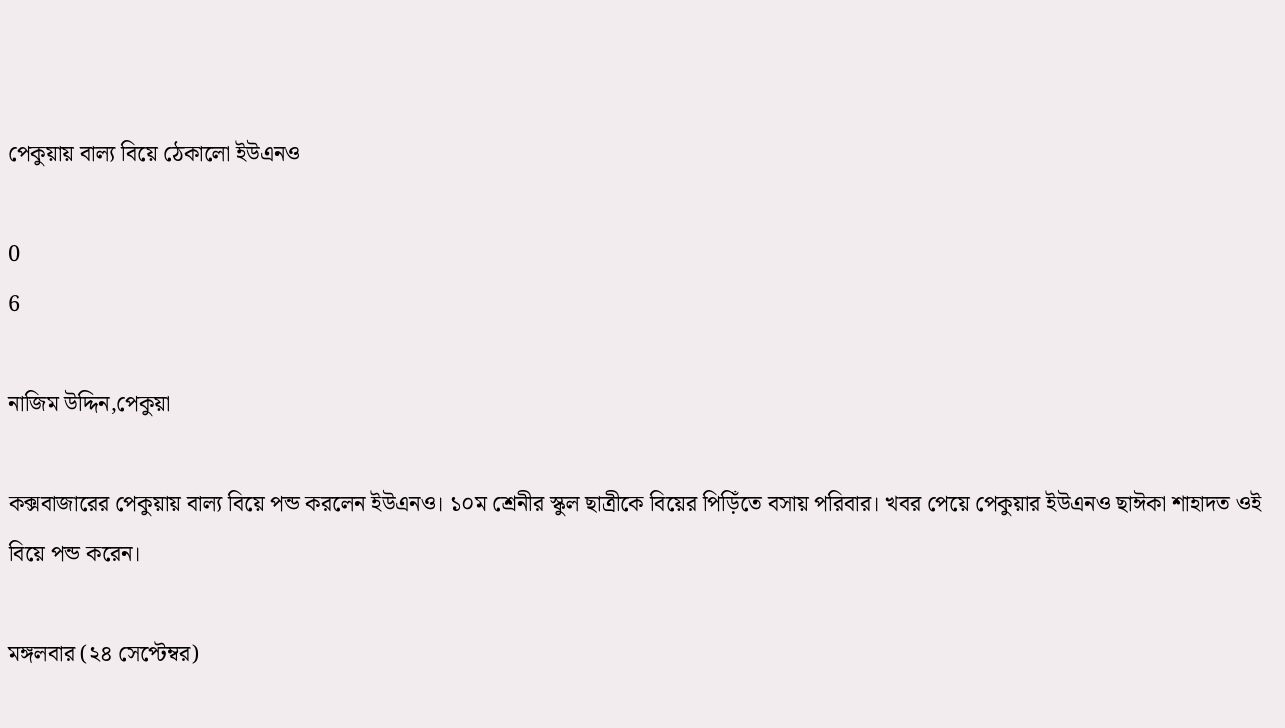পেকুয়ায় বাল্য বিয়ে ঠেকালো ইউএনও

0
6

নাজিম উদ্দিন,পেকুয়া

কক্সবাজারের পেকুয়ায় বাল্য বিয়ে পন্ড করলেন ইউএনও। ১০ম শ্রেনীর স্কুল ছাত্রীকে বিয়ের পিড়িঁতে বসায় পরিবার। খবর পেয়ে পেকুয়ার ইউএনও ছাঈকা শাহাদত ওই বিয়ে পন্ড করেন।

মঙ্গলবার (২৪ সেপ্টেম্বর)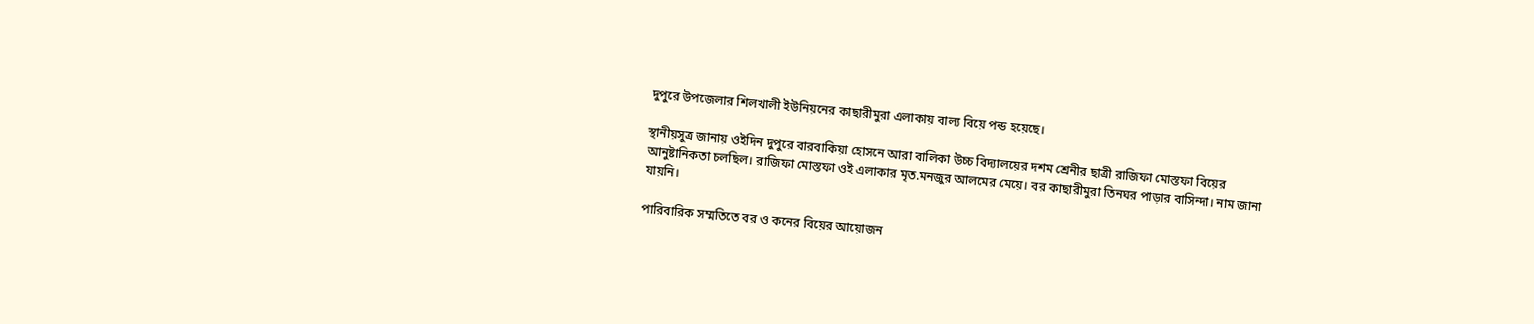দুপুরে উপজেলার শিলখালী ইউনিয়নের কাছারীমুরা এলাকায় বাল্য বিয়ে পন্ড হয়েছে।

স্থানীয়সুত্র জানায় ওইদিন দুপুরে বারবাকিয়া হোসনে আরা বালিকা উচ্চ বিদ্যালয়ের দশম শ্রেনীর ছাত্রী রাজিফা মোস্তফা বিয়ের আনুষ্টানিকতা চলছিল। রাজিফা মোস্তফা ওই এলাকার মৃত.মনজুর আলমের মেয়ে। বর কাছারীমুরা তিনঘর পাড়ার বাসিন্দা। নাম জানা যায়নি।

পারিবারিক সম্মতিতে বর ও কনের বিয়ের আয়োজন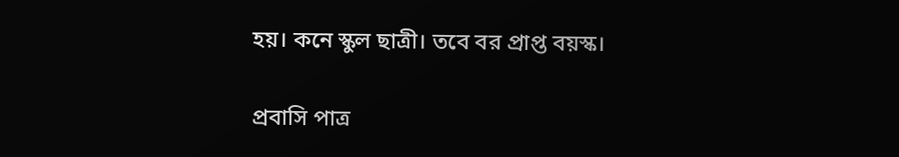হয়। কনে স্কুল ছাত্রী। তবে বর প্রাপ্ত বয়স্ক।

প্রবাসি পাত্র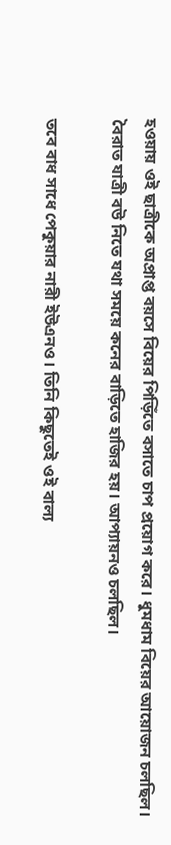হওয়ায় ওই ছাত্রীকে অপ্রাপ্ত বয়সে বিয়ের পিড়িঁতে বসাতে চাপ প্রয়োগ করে। ধুমধাম বিয়ের আয়োজন চলছিল। বৈরাত যাত্রী বউ নিতে যথা সময়ে কনের বাড়িতে হাজির হয়। আপ্যায়নও চলছিল।

তবে বাধ সাধে পেকুয়ার নারী ইউএনও। তিনি কিছুতেই ওই বাল্য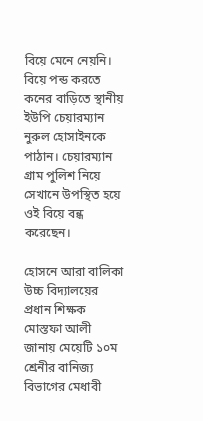বিয়ে মেনে নেয়নি। বিয়ে পন্ড করতে কনের বাড়িতে স্থানীয় ইউপি চেয়ারম্যান নুরুল হোসাইনকে পাঠান। চেয়ারম্যান গ্রাম পুলিশ নিয়ে সেখানে উপস্থিত হয়ে ওই বিয়ে বন্ধ করেছেন।

হোসনে আরা বালিকা উচ্চ বিদ্যালয়ের প্রধান শিক্ষক মোস্তফা আলী জানায় মেয়েটি ১০ম শ্রেনীর বানিজ্য বিভাগের মেধাবী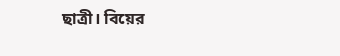ছাত্রী। বিয়ের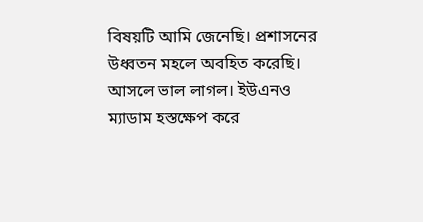বিষয়টি আমি জেনেছি। প্রশাসনের উধ্বতন মহলে অবহিত করেছি। আসলে ভাল লাগল। ইউএনও ম্যাডাম হস্তক্ষেপ করে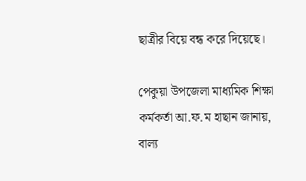ছাত্রীর বিয়ে বন্ধ করে দিয়েছে।

পেকুয়া উপজেলা মাধ্যমিক শিক্ষা কর্মকর্তা আ.ফ.ম হাছান জানায়, বাল্য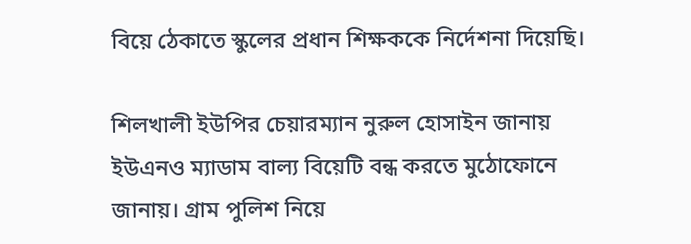বিয়ে ঠেকাতে স্কুলের প্রধান শিক্ষককে নির্দেশনা দিয়েছি।

শিলখালী ইউপির চেয়ারম্যান নুরুল হোসাইন জানায় ইউএনও ম্যাডাম বাল্য বিয়েটি বন্ধ করতে মুঠোফোনে জানায়। গ্রাম পুলিশ নিয়ে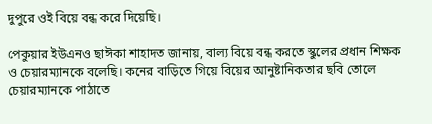দুপুরে ওই বিয়ে বন্ধ করে দিয়েছি।

পেকুয়ার ইউএনও ছাঈকা শাহাদত জানায়, বাল্য বিয়ে বন্ধ করতে স্কুলের প্রধান শিক্ষক ও চেয়ারম্যানকে বলেছি। কনের বাড়িতে গিয়ে বিয়ের আনুষ্টানিকতার ছবি তোলে চেয়ারম্যানকে পাঠাতে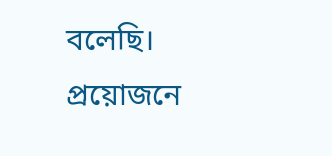বলেছি। প্রয়োজনে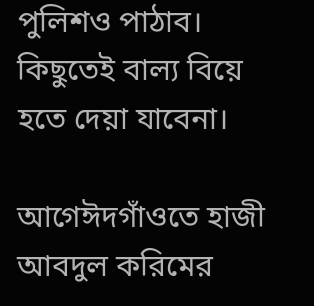পুলিশও পাঠাব। কিছুতেই বাল্য বিয়ে হতে দেয়া যাবেনা।

আগেঈদগাঁওতে হাজী আবদুল করিমের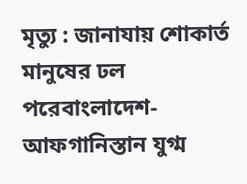মৃত্যু : জানাযায় শোকার্ত মানুষের ঢল
পরেবাংলাদেশ-আফগানিস্তান যুগ্ম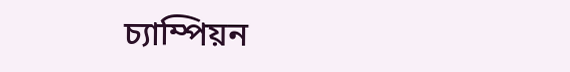চ্যাম্পিয়ন